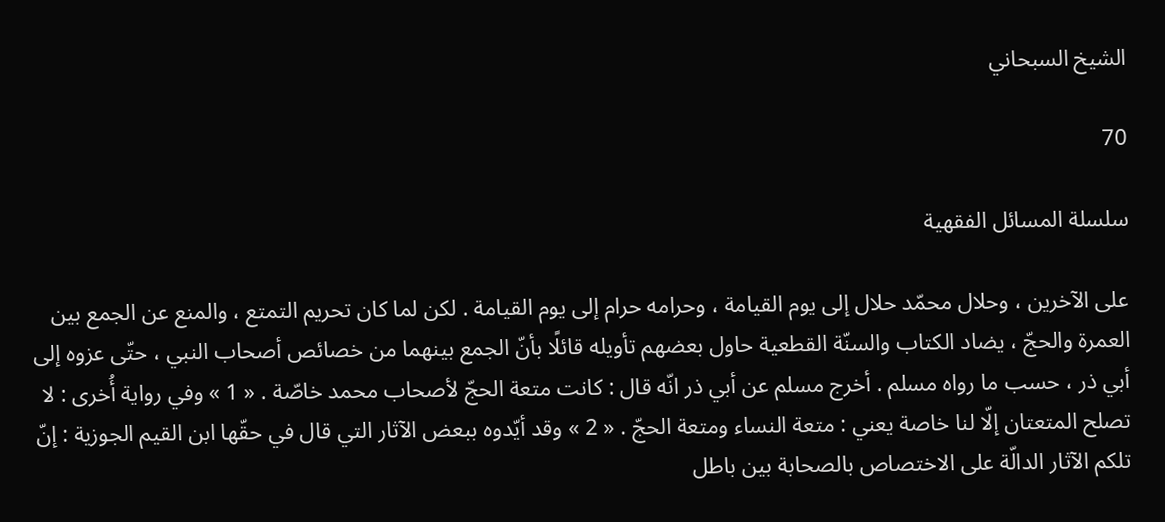الشيخ السبحاني

70

سلسلة المسائل الفقهية

على الآخرين ، وحلال محمّد حلال إلى يوم القيامة ، وحرامه حرام إلى يوم القيامة . لكن لما كان تحريم التمتع ، والمنع عن الجمع بين العمرة والحجّ ، يضاد الكتاب والسنّة القطعية حاول بعضهم تأويله قائلًا بأنّ الجمع بينهما من خصائص أصحاب النبي ، حتّى عزوه إلى أبي ذر ، حسب ما رواه مسلم . أخرج مسلم عن أبي ذر انّه قال : كانت متعة الحجّ لأصحاب محمد خاصّة . « 1 » وفي رواية أُخرى : لا تصلح المتعتان إلّا لنا خاصة يعني : متعة النساء ومتعة الحجّ . « 2 » وقد أيّدوه ببعض الآثار التي قال في حقّها ابن القيم الجوزية : إنّ تلكم الآثار الدالّة على الاختصاص بالصحابة بين باطل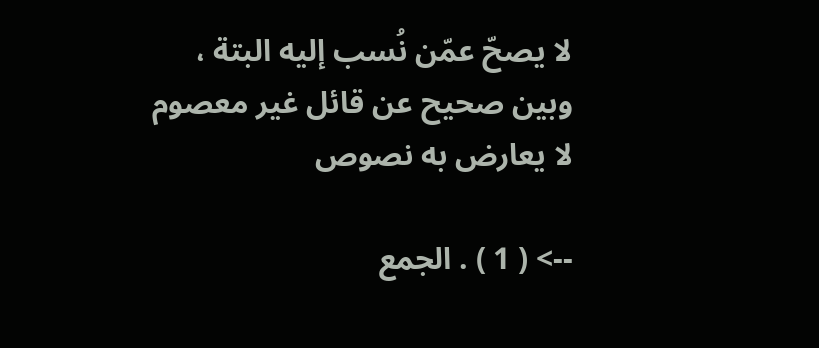لا يصحّ عمّن نُسب إليه البتة ، وبين صحيح عن قائل غير معصوم لا يعارض به نصوص

--> ( 1 ) . الجمع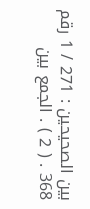بين الصحيحين : 271 / 1 رقم 368 . ( 2 ) . الجمع بين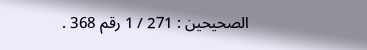الصحيحين : 271 / 1 رقم 368 .